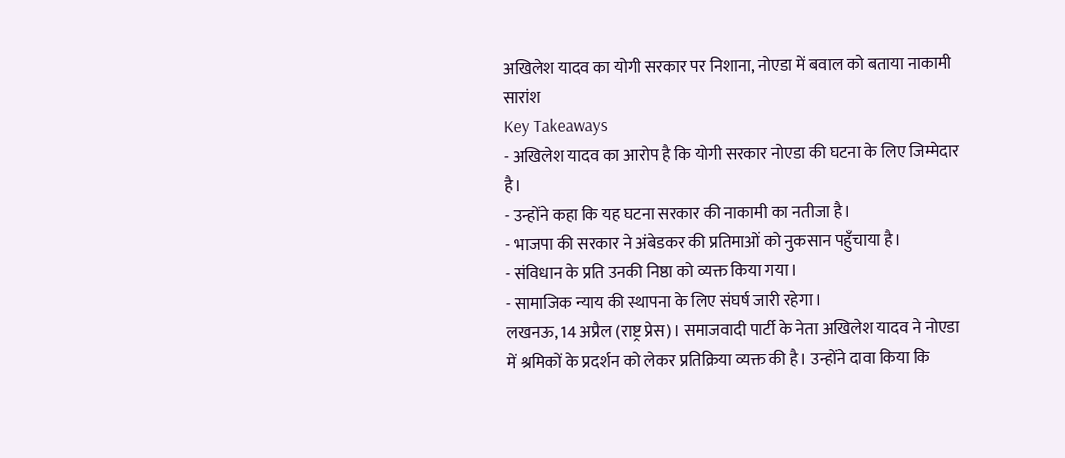अखिलेश यादव का योगी सरकार पर निशाना, नोएडा में बवाल को बताया नाकामी
सारांश
Key Takeaways
- अखिलेश यादव का आरोप है कि योगी सरकार नोएडा की घटना के लिए जिम्मेदार है।
- उन्होंने कहा कि यह घटना सरकार की नाकामी का नतीजा है।
- भाजपा की सरकार ने अंबेडकर की प्रतिमाओं को नुकसान पहुँचाया है।
- संविधान के प्रति उनकी निष्ठा को व्यक्त किया गया।
- सामाजिक न्याय की स्थापना के लिए संघर्ष जारी रहेगा।
लखनऊ, 14 अप्रैल (राष्ट्र प्रेस)। समाजवादी पार्टी के नेता अखिलेश यादव ने नोएडा में श्रमिकों के प्रदर्शन को लेकर प्रतिक्रिया व्यक्त की है। उन्होंने दावा किया कि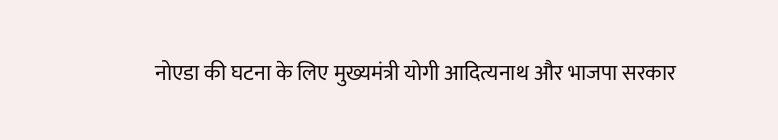नोएडा की घटना के लिए मुख्यमंत्री योगी आदित्यनाथ और भाजपा सरकार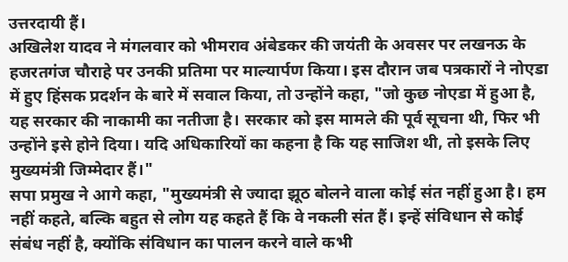उत्तरदायी हैं।
अखिलेश यादव ने मंगलवार को भीमराव अंबेडकर की जयंती के अवसर पर लखनऊ के हजरतगंज चौराहे पर उनकी प्रतिमा पर माल्यार्पण किया। इस दौरान जब पत्रकारों ने नोएडा में हुए हिंसक प्रदर्शन के बारे में सवाल किया, तो उन्होंने कहा, "जो कुछ नोएडा में हुआ है, यह सरकार की नाकामी का नतीजा है। सरकार को इस मामले की पूर्व सूचना थी, फिर भी उन्होंने इसे होने दिया। यदि अधिकारियों का कहना है कि यह साजिश थी, तो इसके लिए मुख्यमंत्री जिम्मेदार हैं।"
सपा प्रमुख ने आगे कहा, "मुख्यमंत्री से ज्यादा झूठ बोलने वाला कोई संत नहीं हुआ है। हम नहीं कहते, बल्कि बहुत से लोग यह कहते हैं कि वे नकली संत हैं। इन्हें संविधान से कोई संबंध नहीं है, क्योंकि संविधान का पालन करने वाले कभी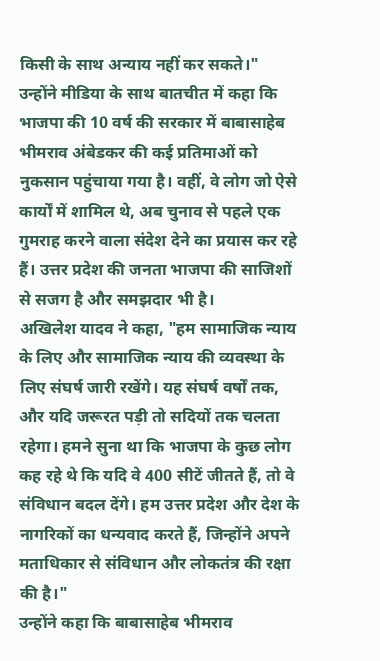किसी के साथ अन्याय नहीं कर सकते।"
उन्होंने मीडिया के साथ बातचीत में कहा कि भाजपा की 10 वर्ष की सरकार में बाबासाहेब भीमराव अंबेडकर की कई प्रतिमाओं को नुकसान पहुंचाया गया है। वहीं, वे लोग जो ऐसे कार्यों में शामिल थे, अब चुनाव से पहले एक गुमराह करने वाला संदेश देने का प्रयास कर रहे हैं। उत्तर प्रदेश की जनता भाजपा की साजिशों से सजग है और समझदार भी है।
अखिलेश यादव ने कहा, "हम सामाजिक न्याय के लिए और सामाजिक न्याय की व्यवस्था के लिए संघर्ष जारी रखेंगे। यह संघर्ष वर्षों तक, और यदि जरूरत पड़ी तो सदियों तक चलता रहेगा। हमने सुना था कि भाजपा के कुछ लोग कह रहे थे कि यदि वे 400 सीटें जीतते हैं, तो वे संविधान बदल देंगे। हम उत्तर प्रदेश और देश के नागरिकों का धन्यवाद करते हैं, जिन्होंने अपने मताधिकार से संविधान और लोकतंत्र की रक्षा की है।"
उन्होंने कहा कि बाबासाहेब भीमराव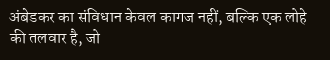अंबेडकर का संविधान केवल कागज नहीं, बल्कि एक लोहे की तलवार है, जो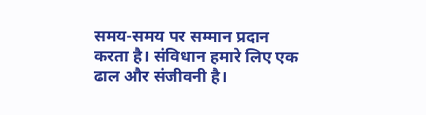समय-समय पर सम्मान प्रदान करता है। संविधान हमारे लिए एक ढाल और संजीवनी है।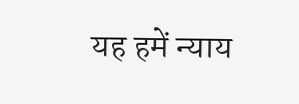यह हमें न्याय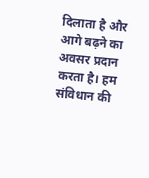दिलाता है और आगे बढ़ने का अवसर प्रदान करता है। हम संविधान की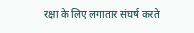रक्षा के लिए लगातार संघर्ष करते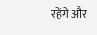रहेंगे और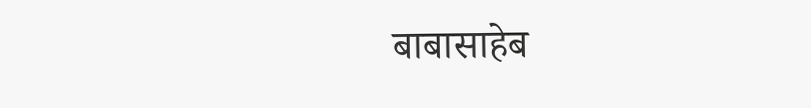बाबासाहेब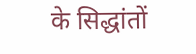के सिद्धांतों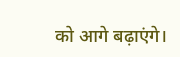को आगे बढ़ाएंगे।